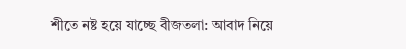শীতে নষ্ট হয়ে যাচ্ছে বীজতলা: আবাদ নিয়ে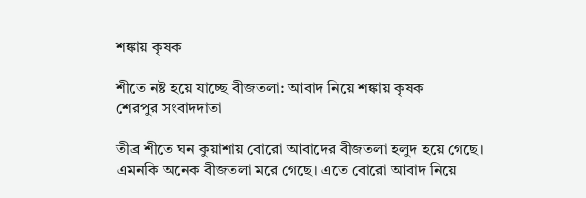শঙ্কায় কৃষক

শীতে নষ্ট হয়ে যাচ্ছে বীজতলা: আবাদ নিয়ে শঙ্কায় কৃষক
শেরপুর সংবাদদাতা

তীব্র শীতে ঘন কুয়াশায় বোরো আবাদের বীজতলা হলুদ হয়ে গেছে। এমনকি অনেক বীজতলা মরে গেছে। এতে বোরো আবাদ নিয়ে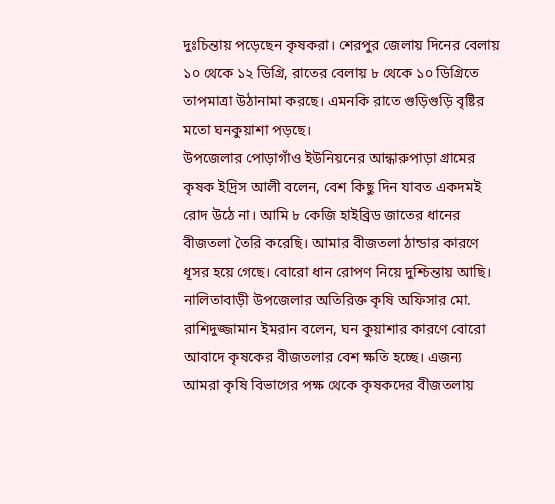দুঃচিন্তায় পড়েছেন কৃষকরা। শেরপুর জেলায় দিনের বেলায় ১০ থেকে ১২ ডিগ্রি, রাতের বেলায় ৮ থেকে ১০ ডিগ্রিতে তাপমাত্রা উঠানামা করছে। এমনকি রাতে গুড়িগুড়ি বৃষ্টির মতো ঘনকুয়াশা পড়ছে।
উপজেলার পোড়াগাঁও ইউনিয়নের আন্ধারুপাড়া গ্রামের কৃষক ইদ্রিস আলী বলেন, বেশ কিছু দিন যাবত একদমই রোদ উঠে না। আমি ৮ কেজি হাইব্রিড জাতের ধানের বীজতলা তৈরি করেছি। আমার বীজতলা ঠান্ডার কারণে ধূসর হয়ে গেছে। বোরো ধান রোপণ নিয়ে দুশ্চিন্তায় আছি।
নালিতাবাড়ী উপজেলার অতিরিক্ত কৃষি অফিসার মো. রাশিদুজ্জামান ইমরান বলেন, ঘন কুয়াশার কারণে বোরো আবাদে কৃষকের বীজতলার বেশ ক্ষতি হচ্ছে। এজন্য আমরা কৃষি বিভাগের পক্ষ থেকে কৃষকদের বীজতলায়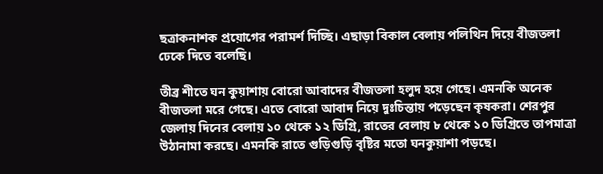ছত্রাকনাশক প্রয়োগের পরামর্শ দিচ্ছি। এছাড়া বিকাল বেলায় পলিথিন দিয়ে বীজতলা ঢেকে দিতে বলেছি।

তীব্র শীতে ঘন কুয়াশায় বোরো আবাদের বীজতলা হলুদ হয়ে গেছে। এমনকি অনেক বীজতলা মরে গেছে। এতে বোরো আবাদ নিয়ে দুঃচিন্তায় পড়েছেন কৃষকরা। শেরপুর জেলায় দিনের বেলায় ১০ থেকে ১২ ডিগ্রি, রাতের বেলায় ৮ থেকে ১০ ডিগ্রিতে তাপমাত্রা উঠানামা করছে। এমনকি রাতে গুড়িগুড়ি বৃষ্টির মতো ঘনকুয়াশা পড়ছে।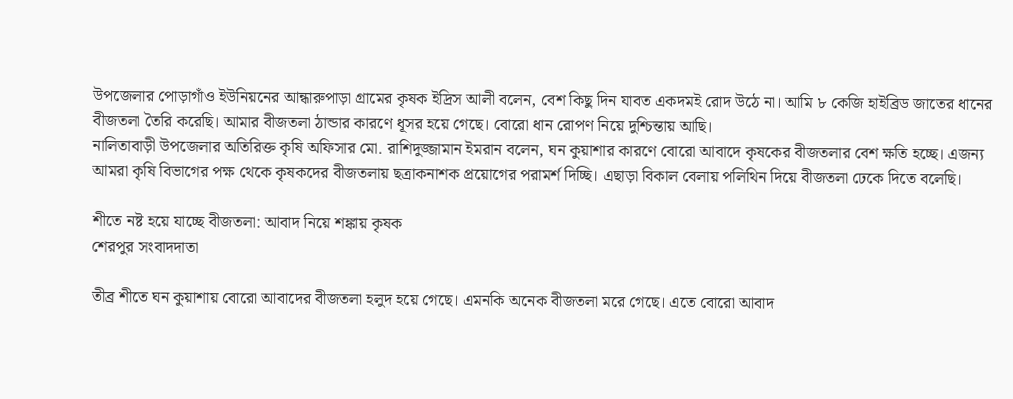উপজেলার পোড়াগাঁও ইউনিয়নের আন্ধারুপাড়া গ্রামের কৃষক ইদ্রিস আলী বলেন, বেশ কিছু দিন যাবত একদমই রোদ উঠে না। আমি ৮ কেজি হাইব্রিড জাতের ধানের বীজতলা তৈরি করেছি। আমার বীজতলা ঠান্ডার কারণে ধূসর হয়ে গেছে। বোরো ধান রোপণ নিয়ে দুশ্চিন্তায় আছি।
নালিতাবাড়ী উপজেলার অতিরিক্ত কৃষি অফিসার মো. রাশিদুজ্জামান ইমরান বলেন, ঘন কুয়াশার কারণে বোরো আবাদে কৃষকের বীজতলার বেশ ক্ষতি হচ্ছে। এজন্য আমরা কৃষি বিভাগের পক্ষ থেকে কৃষকদের বীজতলায় ছত্রাকনাশক প্রয়োগের পরামর্শ দিচ্ছি। এছাড়া বিকাল বেলায় পলিথিন দিয়ে বীজতলা ঢেকে দিতে বলেছি।

শীতে নষ্ট হয়ে যাচ্ছে বীজতলা: আবাদ নিয়ে শঙ্কায় কৃষক
শেরপুর সংবাদদাতা

তীব্র শীতে ঘন কুয়াশায় বোরো আবাদের বীজতলা হলুদ হয়ে গেছে। এমনকি অনেক বীজতলা মরে গেছে। এতে বোরো আবাদ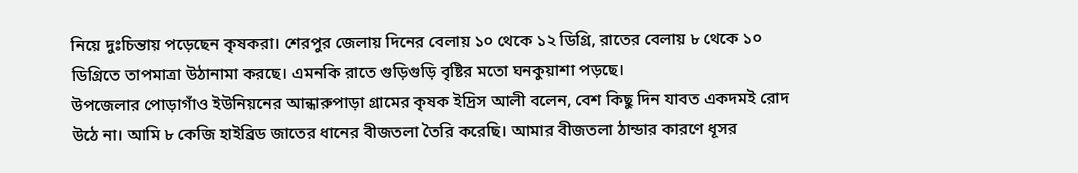নিয়ে দুঃচিন্তায় পড়েছেন কৃষকরা। শেরপুর জেলায় দিনের বেলায় ১০ থেকে ১২ ডিগ্রি, রাতের বেলায় ৮ থেকে ১০ ডিগ্রিতে তাপমাত্রা উঠানামা করছে। এমনকি রাতে গুড়িগুড়ি বৃষ্টির মতো ঘনকুয়াশা পড়ছে।
উপজেলার পোড়াগাঁও ইউনিয়নের আন্ধারুপাড়া গ্রামের কৃষক ইদ্রিস আলী বলেন, বেশ কিছু দিন যাবত একদমই রোদ উঠে না। আমি ৮ কেজি হাইব্রিড জাতের ধানের বীজতলা তৈরি করেছি। আমার বীজতলা ঠান্ডার কারণে ধূসর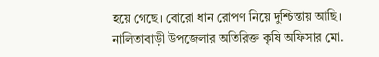হয়ে গেছে। বোরো ধান রোপণ নিয়ে দুশ্চিন্তায় আছি।
নালিতাবাড়ী উপজেলার অতিরিক্ত কৃষি অফিসার মো.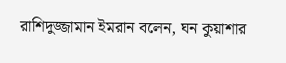রাশিদুজ্জামান ইমরান বলেন, ঘন কুয়াশার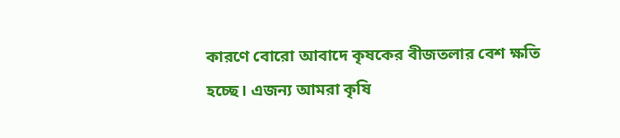কারণে বোরো আবাদে কৃষকের বীজতলার বেশ ক্ষতি হচ্ছে। এজন্য আমরা কৃষি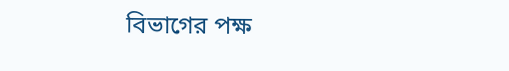বিভাগের পক্ষ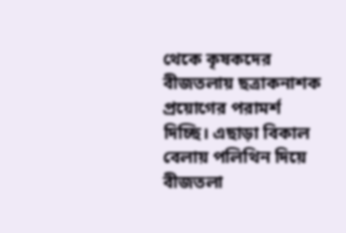থেকে কৃষকদের বীজতলায় ছত্রাকনাশক প্রয়োগের পরামর্শ দিচ্ছি। এছাড়া বিকাল বেলায় পলিথিন দিয়ে বীজতলা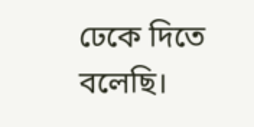ঢেকে দিতে বলেছি।